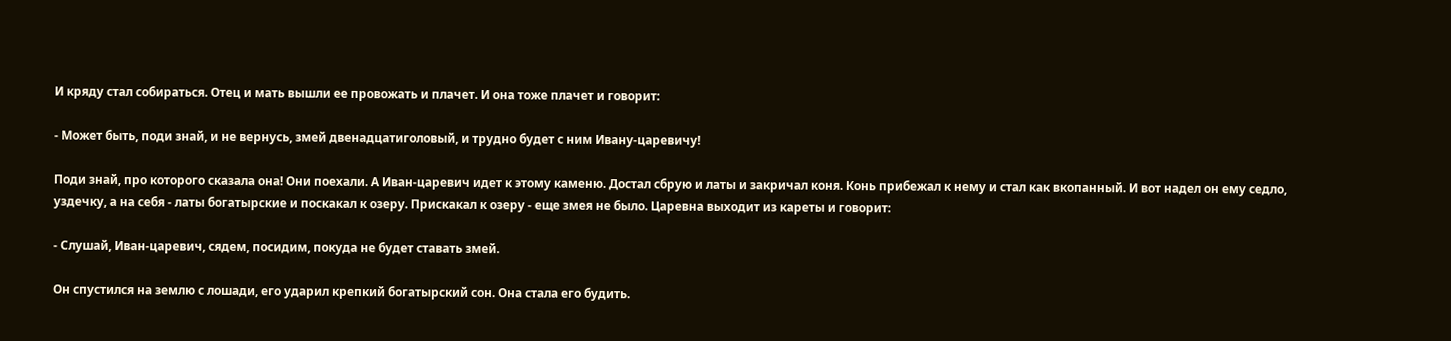И кряду стал собираться. Отец и мать вышли ее провожать и плачет. И она тоже плачет и говорит:

- Может быть, поди знай, и не вернусь, змей двенадцатиголовый, и трудно будет с ним Ивану-царевичу!

Поди знай, про которого сказала она! Они поехали. А Иван-царевич идет к этому каменю. Достал сбрую и латы и закричал коня. Конь прибежал к нему и стал как вкопанный. И вот надел он ему седло, уздечку, а на себя - латы богатырские и поскакал к озеру. Прискакал к озеру - еще змея не было. Царевна выходит из кареты и говорит:

- Слушай, Иван-царевич, сядем, посидим, покуда не будет ставать змей.

Он спустился на землю с лошади, его ударил крепкий богатырский сон. Она стала его будить.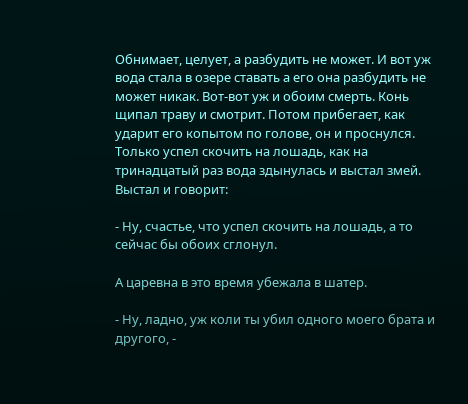Обнимает, целует, а разбудить не может. И вот уж вода стала в озере ставать а его она разбудить не может никак. Вот-вот уж и обоим смерть. Конь щипал траву и смотрит. Потом прибегает, как ударит его копытом по голове, он и проснулся. Только успел скочить на лошадь, как на тринадцатый раз вода здынулась и выстал змей. Выстал и говорит:

- Ну, счастье, что успел скочить на лошадь, а то сейчас бы обоих сглонул.

А царевна в это время убежала в шатер.

- Ну, ладно, уж коли ты убил одного моего брата и другого, -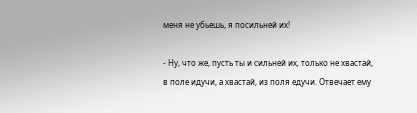меня не убьешь, я посильней их!

- Ну, что же, пусть ты и сильней их, только не хвастай, в поле идучи, а хвастай, из поля едучи. Отвечает ему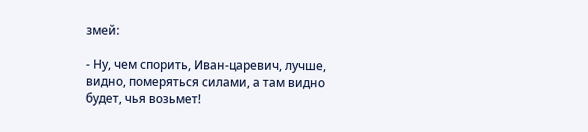змей:

- Ну, чем спорить, Иван-царевич, лучше, видно, померяться силами, а там видно будет, чья возьмет!